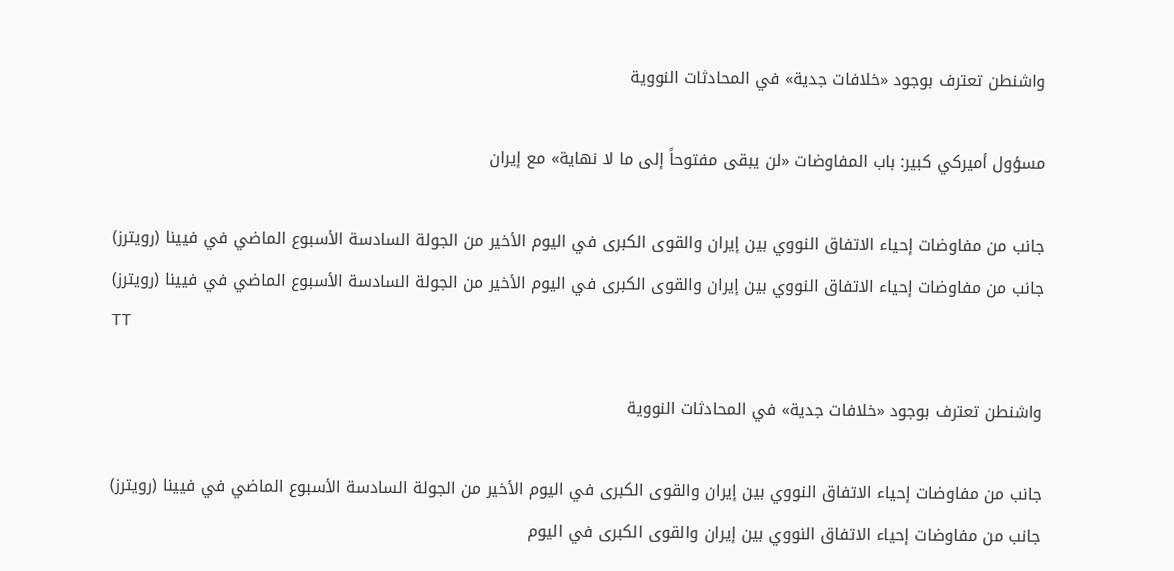واشنطن تعترف بوجود «خلافات جدية» في المحادثات النووية

مسؤول أميركي كبير: باب المفاوضات «لن يبقى مفتوحاً إلى ما لا نهاية» مع إيران

جانب من مفاوضات إحياء الاتفاق النووي بين إيران والقوى الكبرى في اليوم الأخير من الجولة السادسة الأسبوع الماضي في فيينا (رويترز)
جانب من مفاوضات إحياء الاتفاق النووي بين إيران والقوى الكبرى في اليوم الأخير من الجولة السادسة الأسبوع الماضي في فيينا (رويترز)
TT

واشنطن تعترف بوجود «خلافات جدية» في المحادثات النووية

جانب من مفاوضات إحياء الاتفاق النووي بين إيران والقوى الكبرى في اليوم الأخير من الجولة السادسة الأسبوع الماضي في فيينا (رويترز)
جانب من مفاوضات إحياء الاتفاق النووي بين إيران والقوى الكبرى في اليوم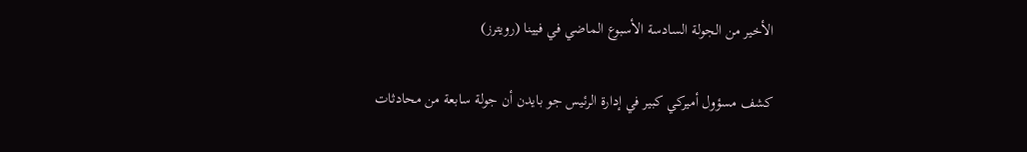الأخير من الجولة السادسة الأسبوع الماضي في فيينا (رويترز)

كشف مسؤول أميركي كبير في إدارة الرئيس جو بايدن أن جولة سابعة من محادثات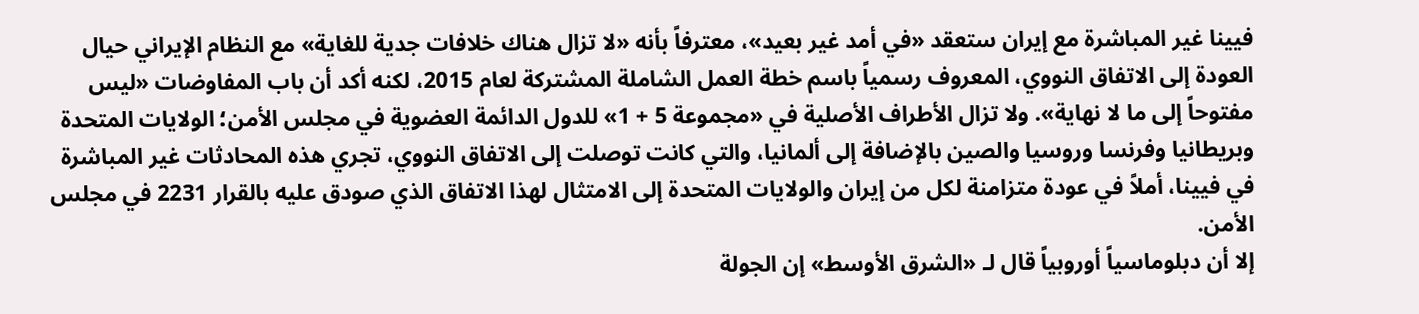فيينا غير المباشرة مع إيران ستعقد «في أمد غير بعيد»، معترفاً بأنه «لا تزال هناك خلافات جدية للغاية» مع النظام الإيراني حيال العودة إلى الاتفاق النووي، المعروف رسمياً باسم خطة العمل الشاملة المشتركة لعام 2015، لكنه أكد أن باب المفاوضات «ليس مفتوحاً إلى ما لا نهاية». ولا تزال الأطراف الأصلية في «مجموعة 5 + 1» للدول الدائمة العضوية في مجلس الأمن؛ الولايات المتحدة وبريطانيا وفرنسا وروسيا والصين بالإضافة إلى ألمانيا، والتي كانت توصلت إلى الاتفاق النووي، تجري هذه المحادثات غير المباشرة في فيينا، أملاً في عودة متزامنة لكل من إيران والولايات المتحدة إلى الامتثال لهذا الاتفاق الذي صودق عليه بالقرار 2231 في مجلس الأمن.
إلا أن دبلوماسياً أوروبياً قال لـ «الشرق الأوسط» إن الجولة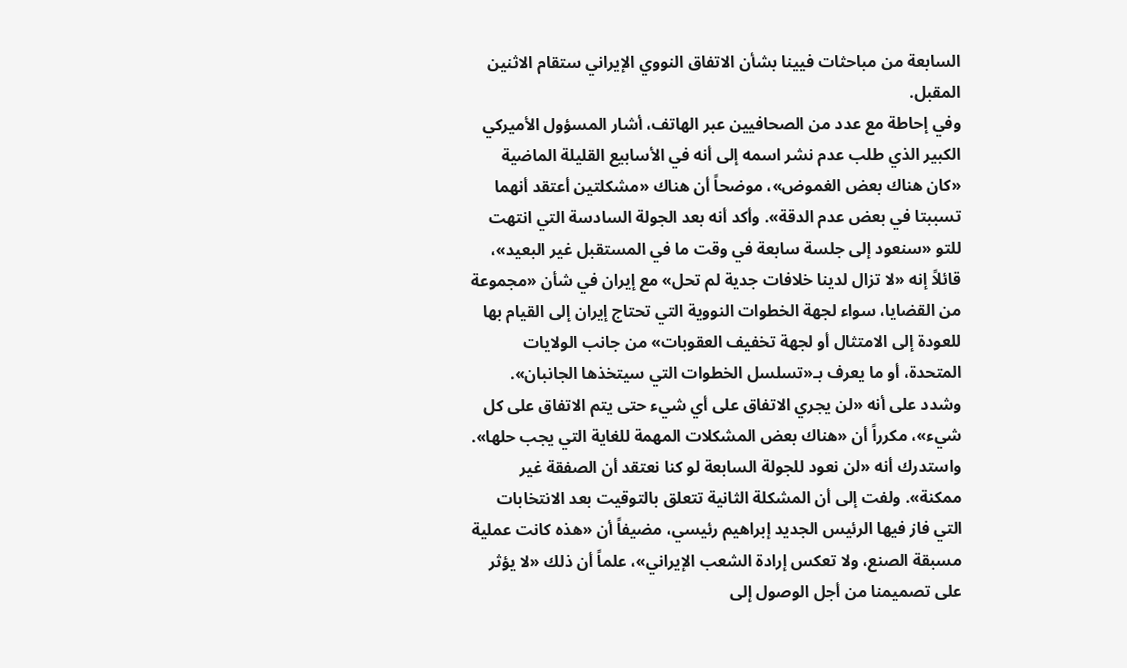السابعة من مباحثات فيينا بشأن الاتفاق النووي الإيراني ستقام الاثنين المقبل.
وفي إحاطة مع عدد من الصحافيين عبر الهاتف، أشار المسؤول الأميركي الكبير الذي طلب عدم نشر اسمه إلى أنه في الأسابيع القليلة الماضية «كان هناك بعض الغموض»، موضحاً أن هناك «مشكلتين أعتقد أنهما تسببتا في بعض عدم الدقة». وأكد أنه بعد الجولة السادسة التي انتهت للتو «سنعود إلى جلسة سابعة في وقت ما في المستقبل غير البعيد»، قائلاً إنه «لا تزال لدينا خلافات جدية لم تحل» مع إيران في شأن «مجموعة من القضايا، سواء لجهة الخطوات النووية التي تحتاج إيران إلى القيام بها للعودة إلى الامتثال أو لجهة تخفيف العقوبات» من جانب الولايات المتحدة، أو ما يعرف بـ«تسلسل الخطوات التي سيتخذها الجانبان». وشدد على أنه «لن يجري الاتفاق على أي شيء حتى يتم الاتفاق على كل شيء»، مكرراً أن «هناك بعض المشكلات المهمة للغاية التي يجب حلها». واستدرك أنه «لن نعود للجولة السابعة لو كنا نعتقد أن الصفقة غير ممكنة». ولفت إلى أن المشكلة الثانية تتعلق بالتوقيت بعد الانتخابات التي فاز فيها الرئيس الجديد إبراهيم رئيسي، مضيفاً أن «هذه كانت عملية مسبقة الصنع، ولا تعكس إرادة الشعب الإيراني»، علماً أن ذلك «لا يؤثر على تصميمنا من أجل الوصول إلى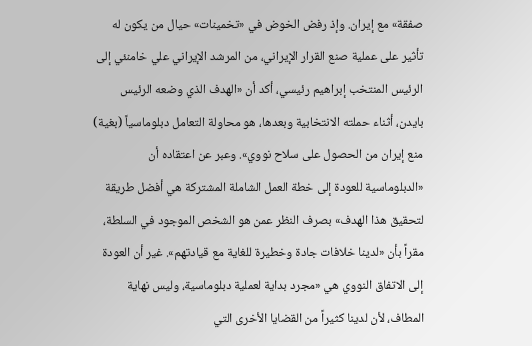صفقة» مع إيران. وإذ رفض الخوض في «تخمينات» حيال من يكون له تأثير على عملية صنع القرار الإيراني، من المرشد الإيراني علي خامنئي إلى الرئيس المنتخب إبراهيم رئيسي، أكد أن «الهدف الذي وضعه الرئيس بايدن، أثناء حملته الانتخابية وبعدها، هو محاولة التعامل دبلوماسياً (بغية) منع إيران من الحصول على سلاح نووي». وعبر عن اعتقاده أن «الدبلوماسية للعودة إلى خطة العمل الشاملة المشتركة هي أفضل طريقة لتحقيق هذا الهدف» بصرف النظر عمن هو الشخص الموجود في السلطة، مقراً بأن «لدينا خلافات جادة وخطيرة للغاية مع قيادتهم». غير أن العودة إلى الاتفاق النووي هي «مجرد بداية لعملية دبلوماسية، وليس نهاية المطاف، لأن لدينا كثيراً من القضايا الأخرى التي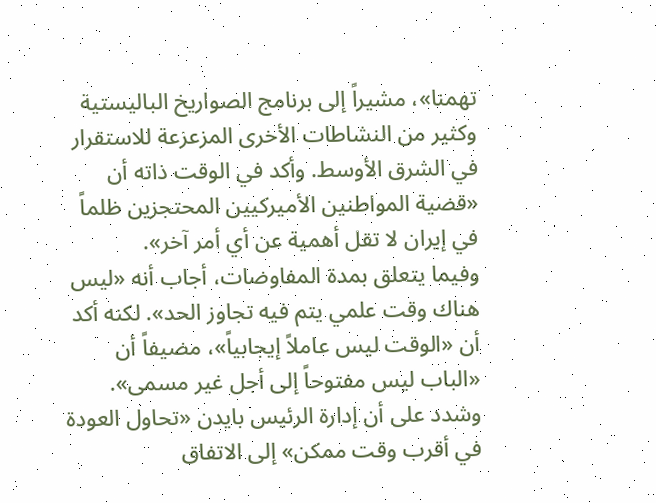تهمنا»، مشيراً إلى برنامج الصواريخ الباليستية وكثير من النشاطات الأخرى المزعزعة للاستقرار في الشرق الأوسط. وأكد في الوقت ذاته أن «قضية المواطنين الأميركيين المحتجزين ظلماً في إيران لا تقل أهمية عن أي أمر آخر».
وفيما يتعلق بمدة المفاوضات، أجاب أنه «ليس هناك وقت علمي يتم فيه تجاوز الحد». لكنه أكد أن «الوقت ليس عاملاً إيجابياً»، مضيفاً أن «الباب ليس مفتوحاً إلى أجل غير مسمى». وشدد على أن إدارة الرئيس بايدن «تحاول العودة في أقرب وقت ممكن» إلى الاتفاق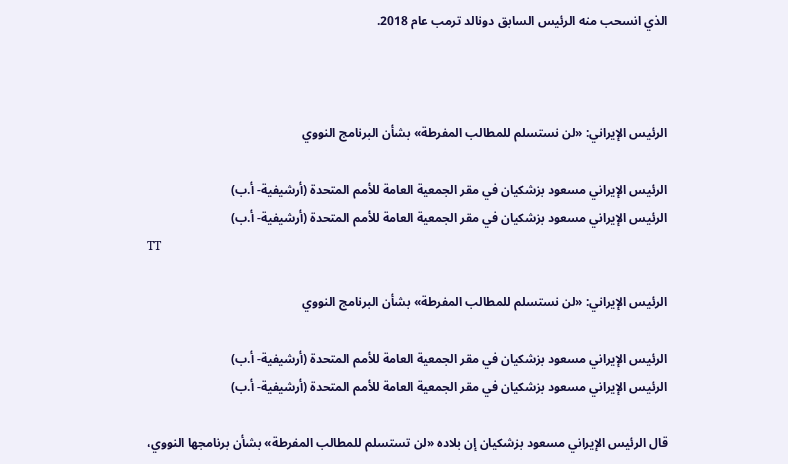الذي انسحب منه الرئيس السابق دونالد ترمب عام 2018.



الرئيس الإيراني: «لن نستسلم للمطالب المفرطة» بشأن البرنامج النووي

الرئيس الإيراني مسعود بزشكيان في مقر الجمعية العامة للأمم المتحدة (أرشيفية- أ.ب)
الرئيس الإيراني مسعود بزشكيان في مقر الجمعية العامة للأمم المتحدة (أرشيفية- أ.ب)
TT

الرئيس الإيراني: «لن نستسلم للمطالب المفرطة» بشأن البرنامج النووي

الرئيس الإيراني مسعود بزشكيان في مقر الجمعية العامة للأمم المتحدة (أرشيفية- أ.ب)
الرئيس الإيراني مسعود بزشكيان في مقر الجمعية العامة للأمم المتحدة (أرشيفية- أ.ب)

قال الرئيس الإيراني مسعود بزشكيان إن بلاده «لن تستسلم للمطالب المفرطة» بشأن برنامجها النووي،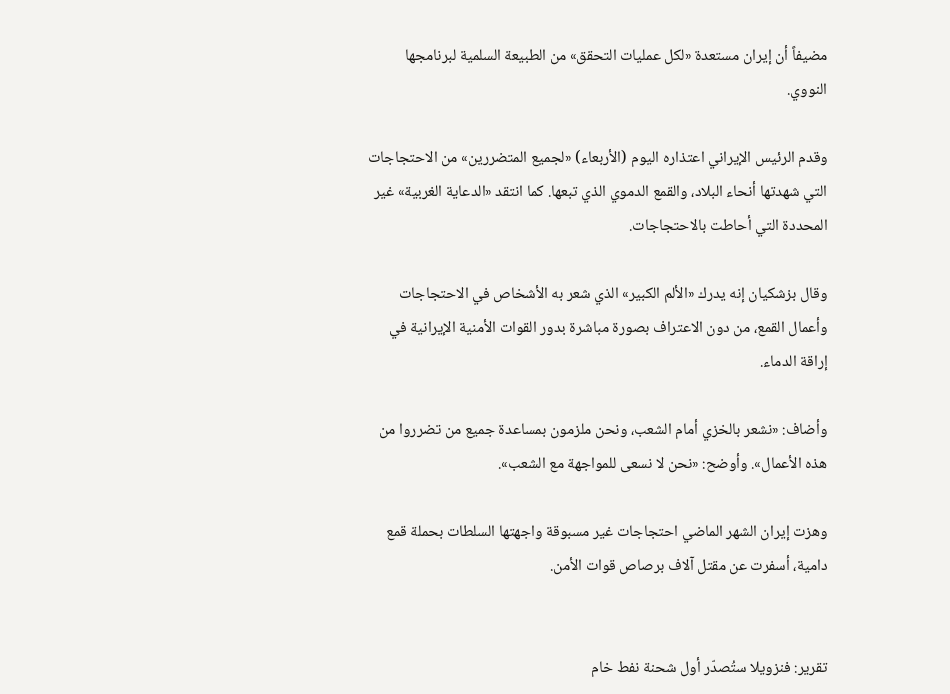مضيفاً أن إيران مستعدة «لكل عمليات التحقق» من الطبيعة السلمية لبرنامجها النووي.

وقدم الرئيس الإيراني اعتذاره اليوم (الأربعاء) «لجميع المتضررين» من الاحتجاجات التي شهدتها أنحاء البلاد، والقمع الدموي الذي تبعها. كما انتقد «الدعاية الغربية» غير المحددة التي أحاطت بالاحتجاجات.

وقال بزشكيان إنه يدرك «الألم الكبير» الذي شعر به الأشخاص في الاحتجاجات وأعمال القمع، من دون الاعتراف بصورة مباشرة بدور القوات الأمنية الإيرانية في إراقة الدماء.

وأضاف: «نشعر بالخزي أمام الشعب، ونحن ملزمون بمساعدة جميع من تضرروا من هذه الأعمال». وأوضح: «نحن لا نسعى للمواجهة مع الشعب».

وهزت إيران الشهر الماضي احتجاجات غير مسبوقة واجهتها السلطات بحملة قمع دامية، أسفرت عن مقتل آلاف برصاص قوات الأمن.


تقرير: فنزويلا ستُصدّر أول شحنة نفط خام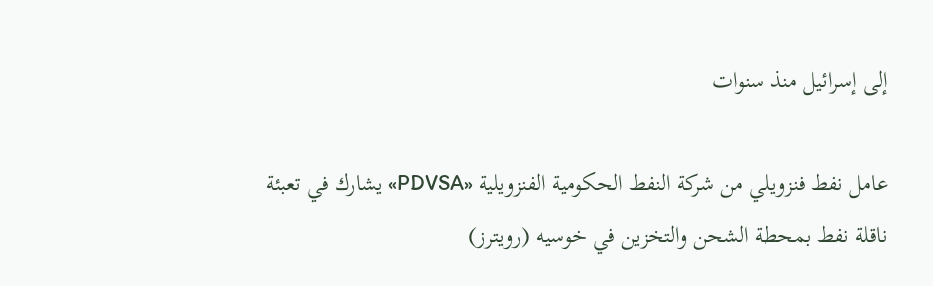إلى إسرائيل منذ سنوات

عامل نفط فنزويلي من شركة النفط الحكومية الفنزويلية «PDVSA» يشارك في تعبئة ناقلة نفط بمحطة الشحن والتخزين في خوسيه (رويترز)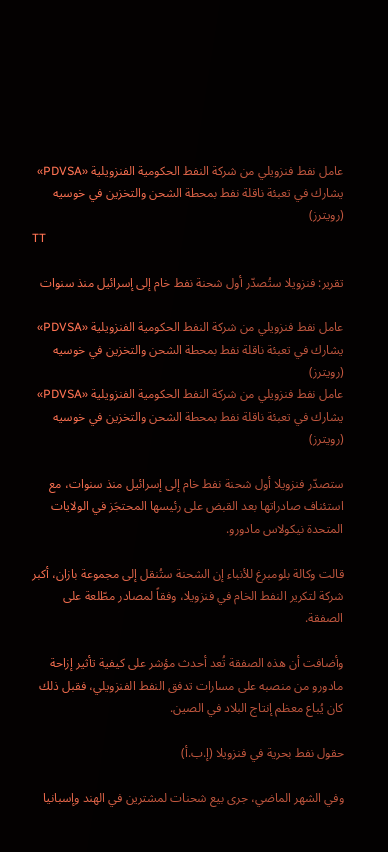عامل نفط فنزويلي من شركة النفط الحكومية الفنزويلية «PDVSA» يشارك في تعبئة ناقلة نفط بمحطة الشحن والتخزين في خوسيه (رويترز)
TT

تقرير: فنزويلا ستُصدّر أول شحنة نفط خام إلى إسرائيل منذ سنوات

عامل نفط فنزويلي من شركة النفط الحكومية الفنزويلية «PDVSA» يشارك في تعبئة ناقلة نفط بمحطة الشحن والتخزين في خوسيه (رويترز)
عامل نفط فنزويلي من شركة النفط الحكومية الفنزويلية «PDVSA» يشارك في تعبئة ناقلة نفط بمحطة الشحن والتخزين في خوسيه (رويترز)

ستصدّر فنزويلا أول شحنة نفط خام إلى إسرائيل منذ سنوات، مع استئناف صادراتها بعد القبض على رئيسها المحتجَز في الولايات المتحدة نيكولاس مادورو.

قالت وكالة بلومبرغ للأنباء إن الشحنة ستُنقل إلى مجموعة بازان، أكبر شركة لتكرير النفط الخام في فنزويلا، وفقاً لمصادر مطّلعة على الصفقة.

وأضافت أن هذه الصفقة تُعد أحدث مؤشر على كيفية تأثير إزاحة مادورو من منصبه على مسارات تدفق النفط الفنزويلي، فقبل ذلك كان يُباع معظم إنتاج البلاد في الصين.

حقول نفط بحرية في فنزويلا (إ.ب.أ)

وفي الشهر الماضي، جرى بيع شحنات لمشترين في الهند وإسبانيا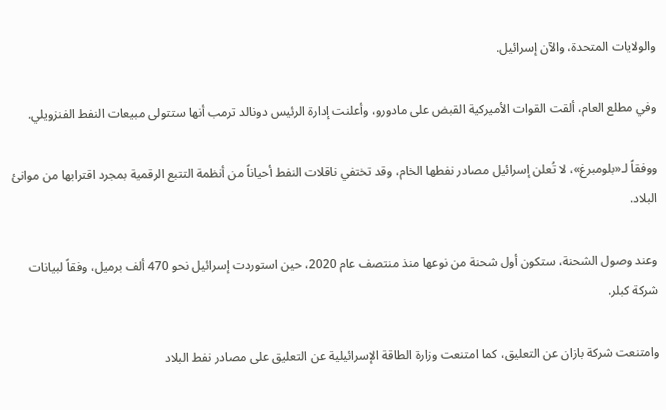والولايات المتحدة، والآن إسرائيل.

وفي مطلع العام، ألقت القوات الأميركية القبض على مادورو، وأعلنت إدارة الرئيس دونالد ترمب أنها ستتولى مبيعات النفط الفنزويلي.

ووفقاً لـ«بلومبرغ»، لا تُعلن إسرائيل مصادر نفطها الخام، وقد تختفي ناقلات النفط أحياناً من أنظمة التتبع الرقمية بمجرد اقترابها من موانئ البلاد.

وعند وصول الشحنة، ستكون أول شحنة من نوعها منذ منتصف عام 2020، حين استوردت إسرائيل نحو 470 ألف برميل، وفقاً لبيانات شركة كبلر.

وامتنعت شركة بازان عن التعليق، كما امتنعت وزارة الطاقة الإسرائيلية عن التعليق على مصادر نفط البلاد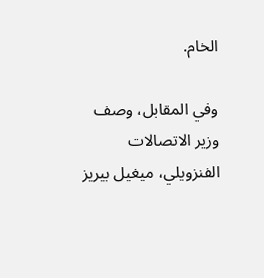الخام.

وفي المقابل، وصف وزير الاتصالات الفنزويلي، ميغيل بيريز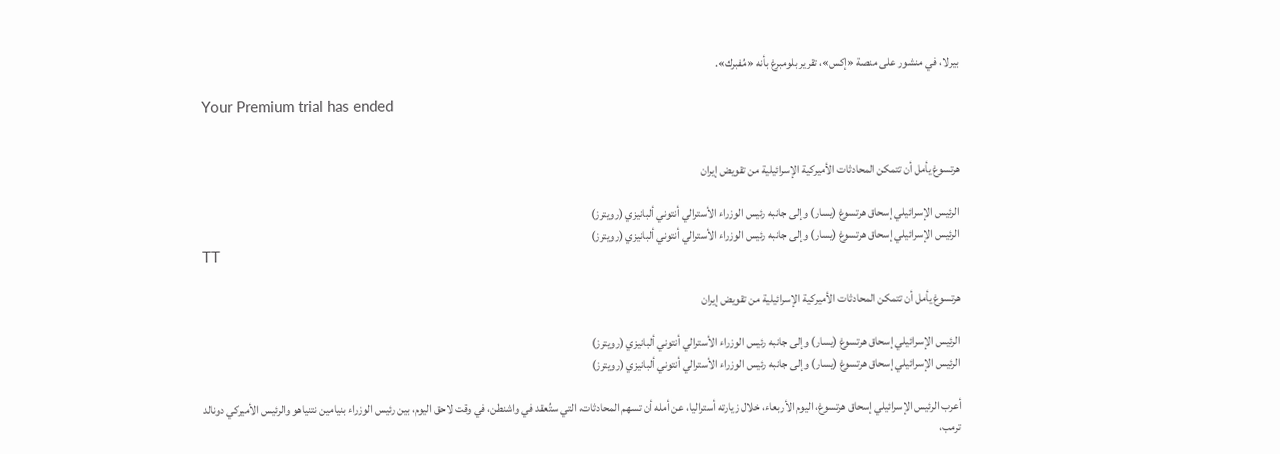بيرلا، في منشور على منصة «إكس»، تقرير بلومبرغ بأنه «مُفبرك».

Your Premium trial has ended


هرتسوغ يأمل أن تتمكن المحادثات الأميركية الإسرائيلية من تقويض إيران

الرئيس الإسرائيلي إسحاق هرتسوغ (يسار) وإلى جانبه رئيس الوزراء الأسترالي أنتوني ألبانيزي (رويترز)
الرئيس الإسرائيلي إسحاق هرتسوغ (يسار) وإلى جانبه رئيس الوزراء الأسترالي أنتوني ألبانيزي (رويترز)
TT

هرتسوغ يأمل أن تتمكن المحادثات الأميركية الإسرائيلية من تقويض إيران

الرئيس الإسرائيلي إسحاق هرتسوغ (يسار) وإلى جانبه رئيس الوزراء الأسترالي أنتوني ألبانيزي (رويترز)
الرئيس الإسرائيلي إسحاق هرتسوغ (يسار) وإلى جانبه رئيس الوزراء الأسترالي أنتوني ألبانيزي (رويترز)

أعرب الرئيس الإسرائيلي إسحاق هرتسوغ، اليوم الأربعاء، خلال زيارته أستراليا، عن أمله أن تسهم المحادثات، التي ستُعقد في واشنطن، في وقت لاحق اليوم، بين رئيس الوزراء بنيامين نتنياهو والرئيس الأميركي دونالد ترمب،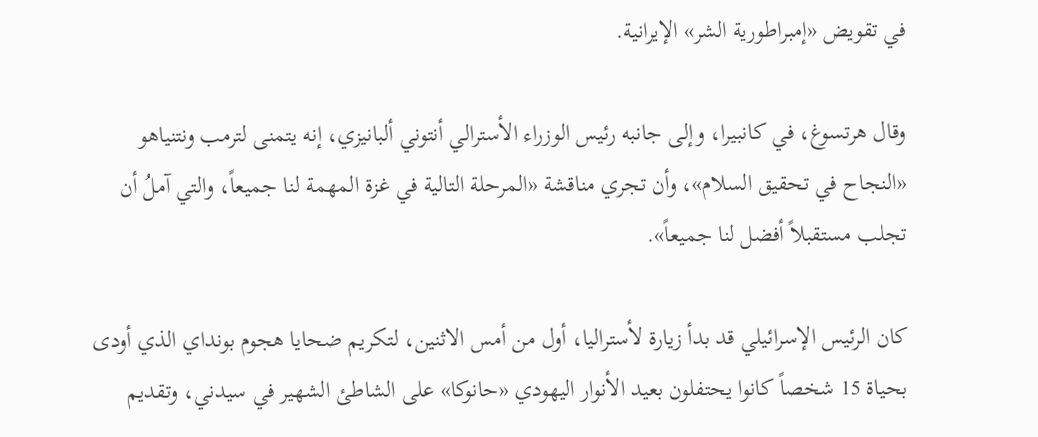في تقويض «إمبراطورية الشر» الإيرانية.

وقال هرتسوغ، في كانبيرا، وإلى جانبه رئيس الوزراء الأسترالي أنتوني ألبانيزي، إنه يتمنى لترمب ونتنياهو «النجاح في تحقيق السلام»، وأن تجري مناقشة «المرحلة التالية في غزة المهمة لنا جميعاً، والتي آملُ أن تجلب مستقبلاً أفضل لنا جميعاً».

كان الرئيس الإسرائيلي قد بدأ زيارة لأستراليا، أول من أمس الاثنين، لتكريم ضحايا هجوم بونداي الذي أودى بحياة 15 شخصاً كانوا يحتفلون بعيد الأنوار اليهودي «حانوكا» على الشاطئ الشهير في سيدني، وتقديم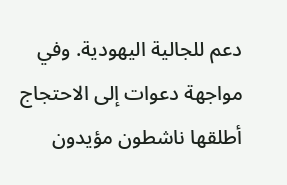دعم للجالية اليهودية. وفي مواجهة دعوات إلى الاحتجاج أطلقها ناشطون مؤيدون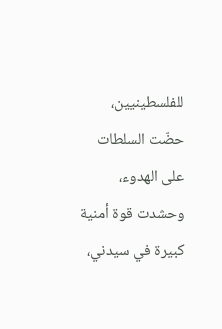للفلسطينيين، حضّت السلطات على الهدوء، وحشدت قوة أمنية كبيرة في سيدني،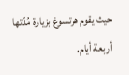حيث يقوم هرتسوغ بزيارة مُدّتها أربعة أيام.